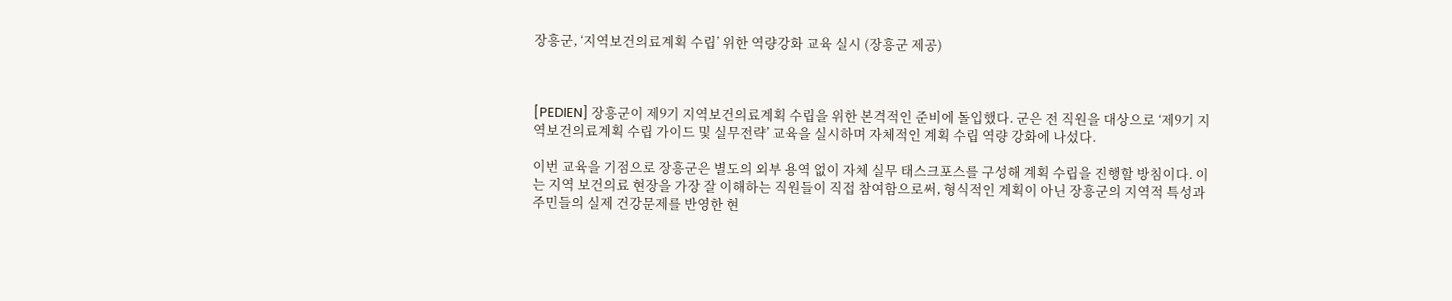장흥군, ‘지역보건의료계획 수립’ 위한 역량강화 교육 실시 (장흥군 제공)



[PEDIEN] 장흥군이 제9기 지역보건의료계획 수립을 위한 본격적인 준비에 돌입했다. 군은 전 직원을 대상으로 ‘제9기 지역보건의료계획 수립 가이드 및 실무전략’ 교육을 실시하며 자체적인 계획 수립 역량 강화에 나섰다.

이번 교육을 기점으로 장흥군은 별도의 외부 용역 없이 자체 실무 태스크포스를 구성해 계획 수립을 진행할 방침이다. 이는 지역 보건의료 현장을 가장 잘 이해하는 직원들이 직접 참여함으로써, 형식적인 계획이 아닌 장흥군의 지역적 특성과 주민들의 실제 건강문제를 반영한 현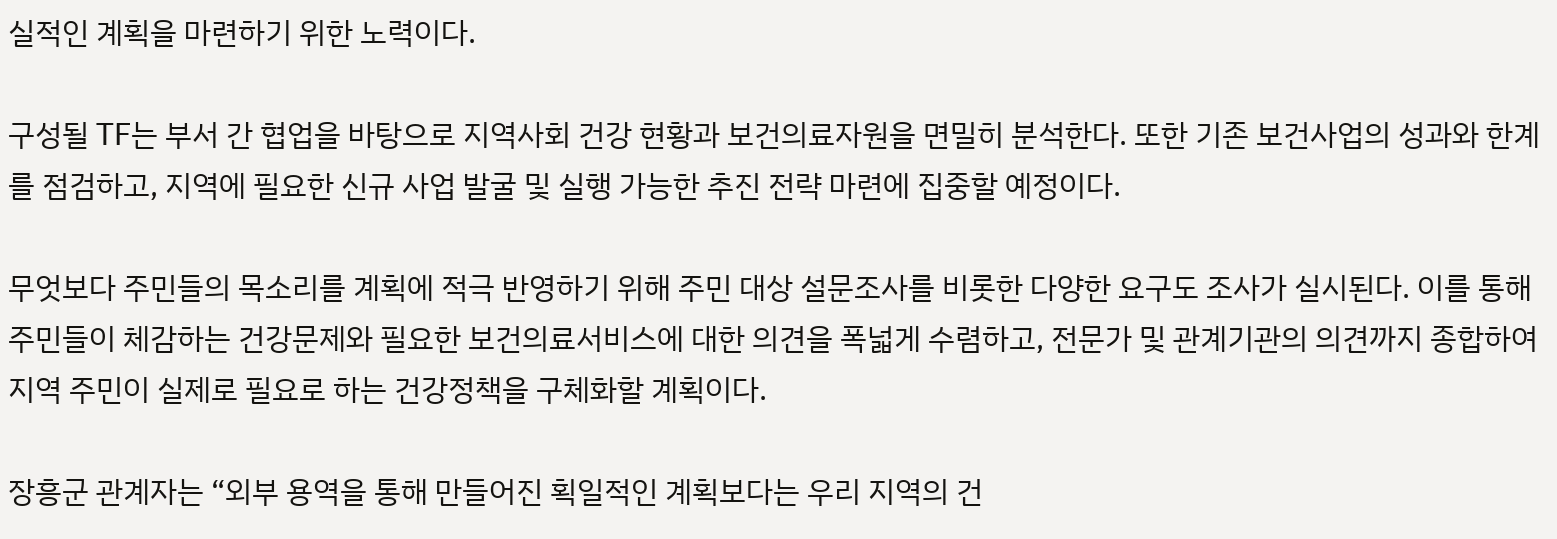실적인 계획을 마련하기 위한 노력이다.

구성될 TF는 부서 간 협업을 바탕으로 지역사회 건강 현황과 보건의료자원을 면밀히 분석한다. 또한 기존 보건사업의 성과와 한계를 점검하고, 지역에 필요한 신규 사업 발굴 및 실행 가능한 추진 전략 마련에 집중할 예정이다.

무엇보다 주민들의 목소리를 계획에 적극 반영하기 위해 주민 대상 설문조사를 비롯한 다양한 요구도 조사가 실시된다. 이를 통해 주민들이 체감하는 건강문제와 필요한 보건의료서비스에 대한 의견을 폭넓게 수렴하고, 전문가 및 관계기관의 의견까지 종합하여 지역 주민이 실제로 필요로 하는 건강정책을 구체화할 계획이다.

장흥군 관계자는 “외부 용역을 통해 만들어진 획일적인 계획보다는 우리 지역의 건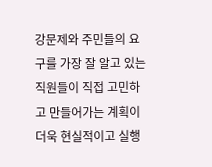강문제와 주민들의 요구를 가장 잘 알고 있는 직원들이 직접 고민하고 만들어가는 계획이 더욱 현실적이고 실행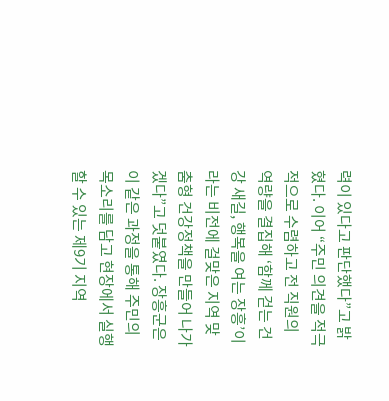력이 있다고 판단했다”고 밝혔다. 이어 “주민 의견을 적극적으로 수렴하고 전 직원의 역량을 결집해 ‘함께 걷는 건강 새길, 행복을 여는 장흥’이라는 비전에 걸맞은 지역 맞춤형 건강정책을 만들어 나가겠다”고 덧붙였다. 장흥군은 이 같은 과정을 통해 주민의 목소리를 담고 현장에서 실행할 수 있는 제9기 지역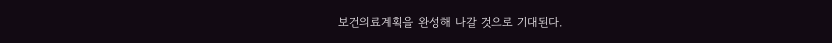보건의료계획을 완성해 나갈 것으로 기대된다.